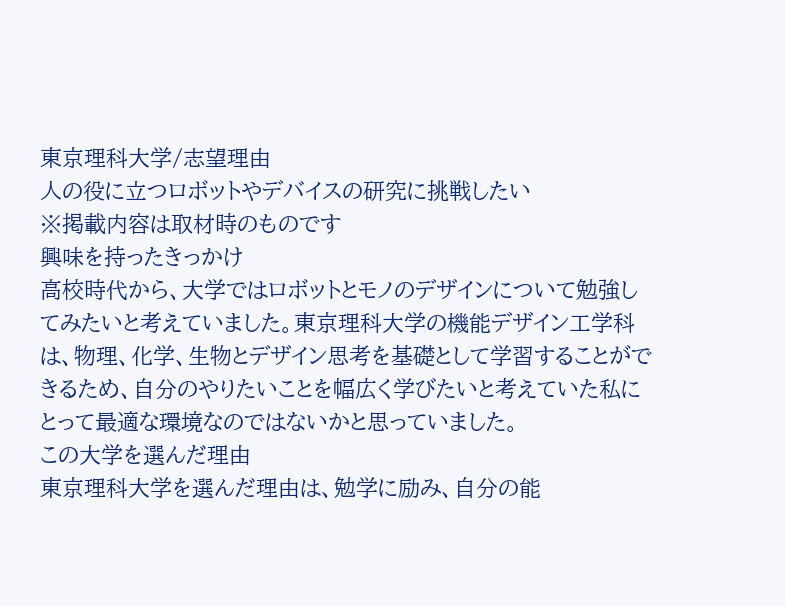東京理科大学/志望理由
人の役に立つロボットやデバイスの研究に挑戦したい
※掲載内容は取材時のものです
興味を持ったきっかけ
高校時代から、大学ではロボットとモノのデザインについて勉強してみたいと考えていました。東京理科大学の機能デザイン工学科は、物理、化学、生物とデザイン思考を基礎として学習することができるため、自分のやりたいことを幅広く学びたいと考えていた私にとって最適な環境なのではないかと思っていました。
この大学を選んだ理由
東京理科大学を選んだ理由は、勉学に励み、自分の能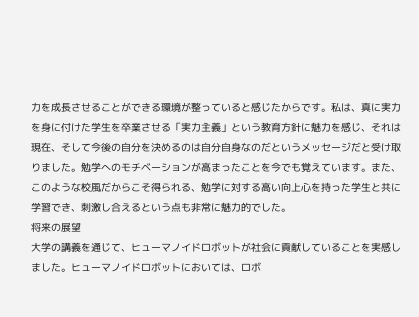力を成長させることができる環境が整っていると感じたからです。私は、真に実力を身に付けた学生を卒業させる「実力主義」という教育方針に魅力を感じ、それは現在、そして今後の自分を決めるのは自分自身なのだというメッセージだと受け取りました。勉学へのモチベーションが高まったことを今でも覚えています。また、このような校風だからこそ得られる、勉学に対する高い向上心を持った学生と共に学習でき、刺激し合えるという点も非常に魅力的でした。
将来の展望
大学の講義を通じて、ヒューマノイドロボットが社会に貢献していることを実感しました。ヒューマノイドロボットにおいては、ロボ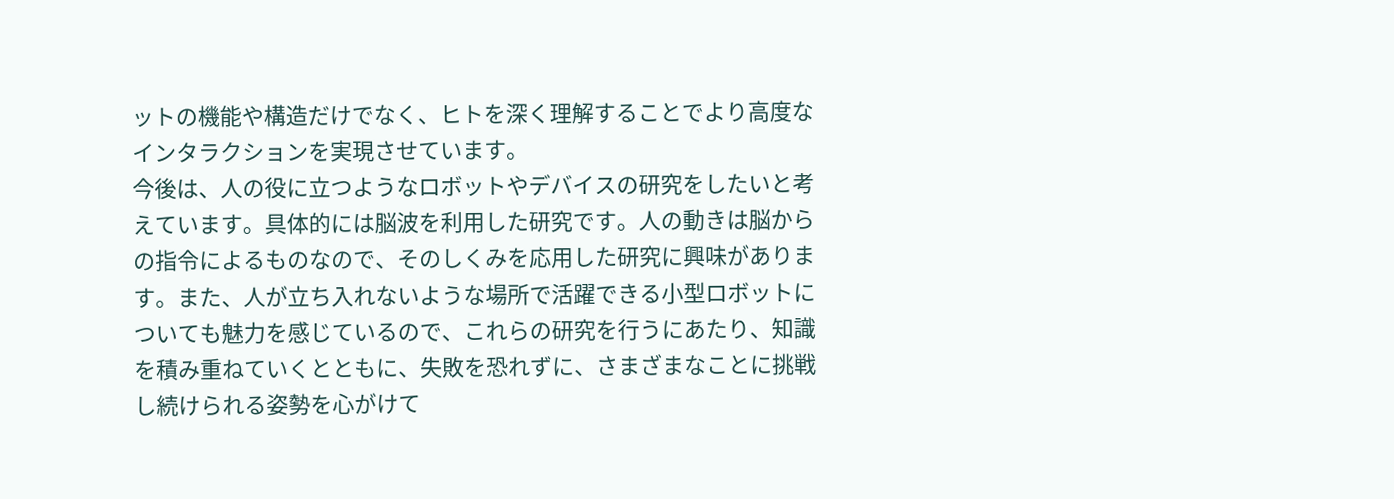ットの機能や構造だけでなく、ヒトを深く理解することでより高度なインタラクションを実現させています。
今後は、人の役に立つようなロボットやデバイスの研究をしたいと考えています。具体的には脳波を利用した研究です。人の動きは脳からの指令によるものなので、そのしくみを応用した研究に興味があります。また、人が立ち入れないような場所で活躍できる小型ロボットについても魅力を感じているので、これらの研究を行うにあたり、知識を積み重ねていくとともに、失敗を恐れずに、さまざまなことに挑戦し続けられる姿勢を心がけて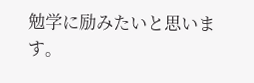勉学に励みたいと思います。